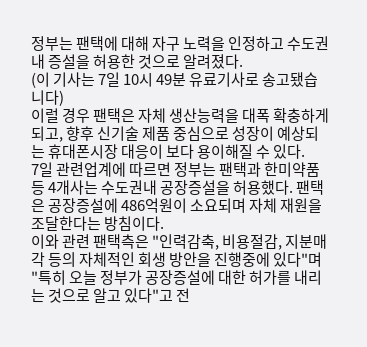정부는 팬택에 대해 자구 노력을 인정하고 수도권내 증설을 허용한 것으로 알려졌다.
(이 기사는 7일 10시 49분 유료기사로 송고됐습니다)
이럴 경우 팬택은 자체 생산능력을 대폭 확충하게 되고, 향후 신기술 제품 중심으로 성장이 예상되는 휴대폰시장 대응이 보다 용이해질 수 있다.
7일 관련업계에 따르면 정부는 팬택과 한미약품 등 4개사는 수도권내 공장증설을 허용했다. 팬택은 공장증설에 486억원이 소요되며 자체 재원을 조달한다는 방침이다.
이와 관련 팬택측은 "인력감축, 비용절감, 지분매각 등의 자체적인 회생 방안을 진행중에 있다"며 "특히 오늘 정부가 공장증설에 대한 허가를 내리는 것으로 알고 있다"고 전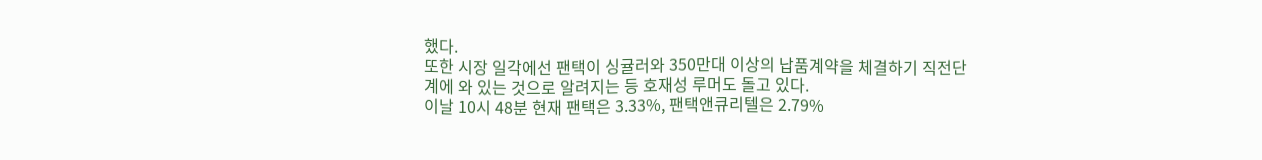했다.
또한 시장 일각에선 팬택이 싱귤러와 350만대 이상의 납품계약을 체결하기 직전단계에 와 있는 것으로 알려지는 등 호재성 루머도 돌고 있다.
이날 10시 48분 현재 팬택은 3.33%, 팬택앤큐리텔은 2.79%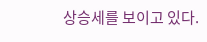상승세를 보이고 있다.